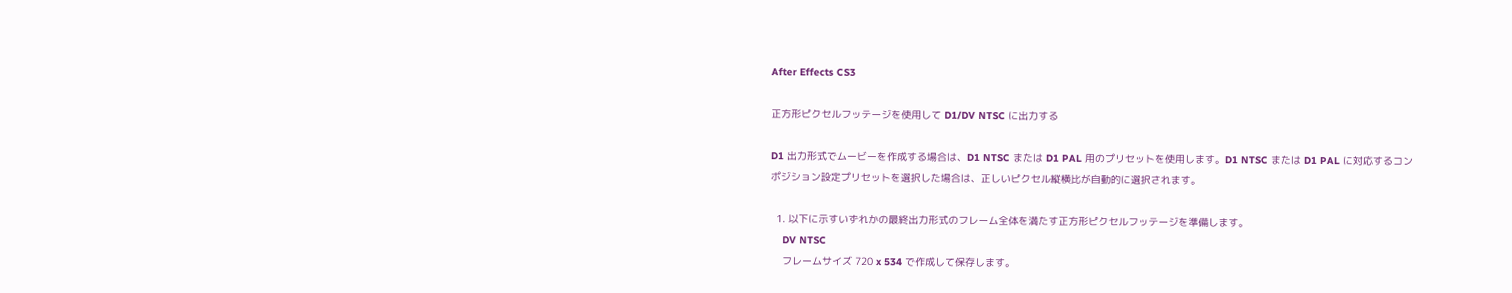After Effects CS3

正方形ピクセルフッテージを使用して D1/DV NTSC に出力する

D1 出力形式でムービーを作成する場合は、D1 NTSC または D1 PAL 用のプリセットを使用します。D1 NTSC または D1 PAL に対応するコンポジション設定プリセットを選択した場合は、正しいピクセル縦横比が自動的に選択されます。

  1. 以下に示すいずれかの最終出力形式のフレーム全体を満たす正方形ピクセルフッテージを準備します。
    DV NTSC
    フレームサイズ 720 x 534 で作成して保存します。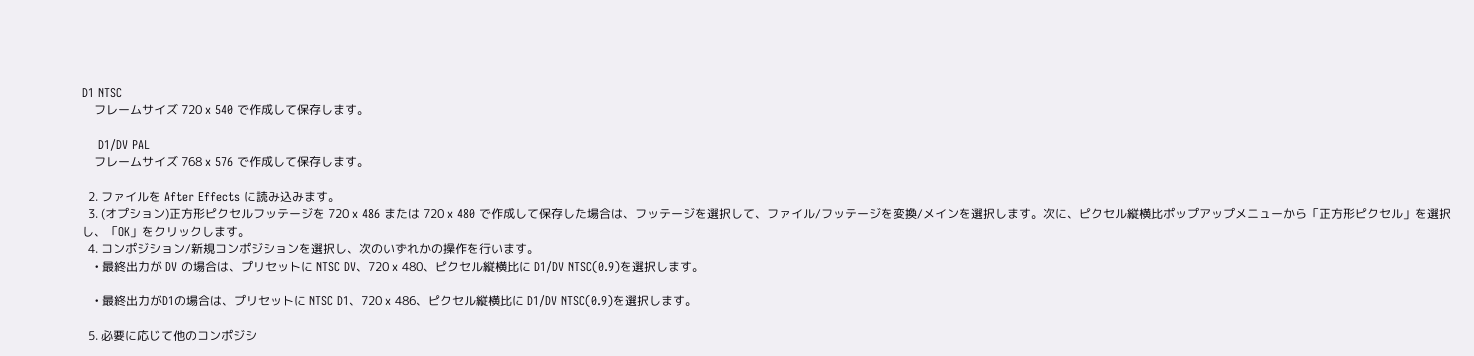D1 NTSC
    フレームサイズ 720 x 540 で作成して保存します。

    D1/DV PAL
    フレームサイズ 768 x 576 で作成して保存します。

  2. ファイルを After Effects に読み込みます。
  3. (オプション)正方形ピクセルフッテージを 720 x 486 または 720 x 480 で作成して保存した場合は、フッテージを選択して、ファイル/フッテージを変換/メインを選択します。次に、ピクセル縦横比ポップアップメニューから「正方形ピクセル」を選択し、「OK」をクリックします。
  4. コンポジション/新規コンポジションを選択し、次のいずれかの操作を行います。
    • 最終出力が DV の場合は、プリセットに NTSC DV、720 x 480、ピクセル縦横比に D1/DV NTSC(0.9)を選択します。

    • 最終出力がD1の場合は、プリセットに NTSC D1、720 x 486、ピクセル縦横比に D1/DV NTSC(0.9)を選択します。

  5. 必要に応じて他のコンポジシ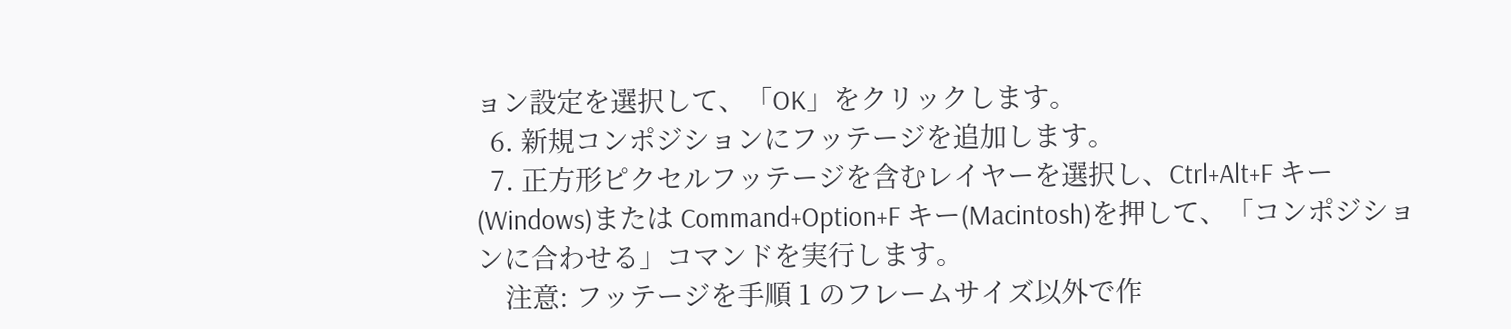ョン設定を選択して、「OK」をクリックします。
  6. 新規コンポジションにフッテージを追加します。
  7. 正方形ピクセルフッテージを含むレイヤーを選択し、Ctrl+Alt+F キー(Windows)または Command+Option+F キー(Macintosh)を押して、「コンポジションに合わせる」コマンドを実行します。
    注意: フッテージを手順 1 のフレームサイズ以外で作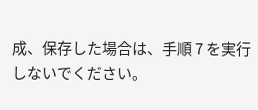成、保存した場合は、手順 7 を実行しないでください。